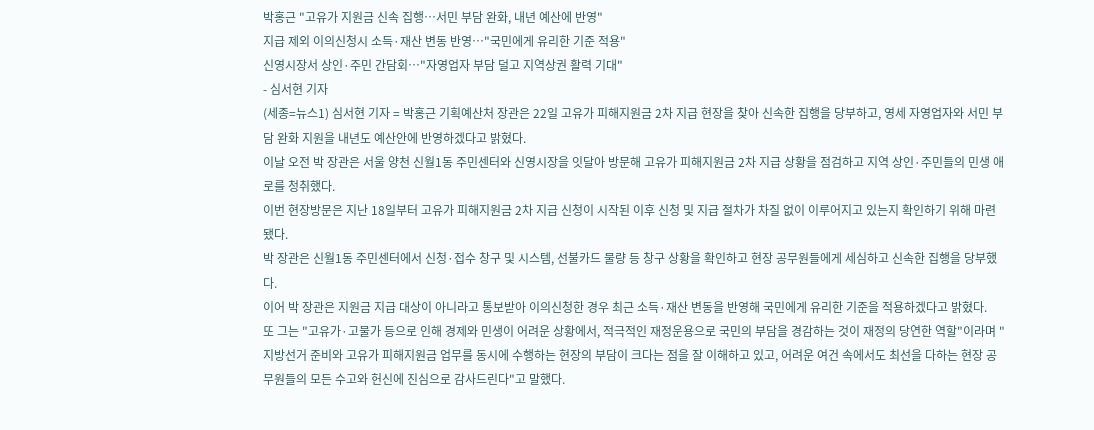박홍근 "고유가 지원금 신속 집행…서민 부담 완화, 내년 예산에 반영"
지급 제외 이의신청시 소득·재산 변동 반영…"국민에게 유리한 기준 적용"
신영시장서 상인·주민 간담회…"자영업자 부담 덜고 지역상권 활력 기대"
- 심서현 기자
(세종=뉴스1) 심서현 기자 = 박홍근 기획예산처 장관은 22일 고유가 피해지원금 2차 지급 현장을 찾아 신속한 집행을 당부하고, 영세 자영업자와 서민 부담 완화 지원을 내년도 예산안에 반영하겠다고 밝혔다.
이날 오전 박 장관은 서울 양천 신월1동 주민센터와 신영시장을 잇달아 방문해 고유가 피해지원금 2차 지급 상황을 점검하고 지역 상인·주민들의 민생 애로를 청취했다.
이번 현장방문은 지난 18일부터 고유가 피해지원금 2차 지급 신청이 시작된 이후 신청 및 지급 절차가 차질 없이 이루어지고 있는지 확인하기 위해 마련됐다.
박 장관은 신월1동 주민센터에서 신청·접수 창구 및 시스템, 선불카드 물량 등 창구 상황을 확인하고 현장 공무원들에게 세심하고 신속한 집행을 당부했다.
이어 박 장관은 지원금 지급 대상이 아니라고 통보받아 이의신청한 경우 최근 소득·재산 변동을 반영해 국민에게 유리한 기준을 적용하겠다고 밝혔다.
또 그는 "고유가·고물가 등으로 인해 경제와 민생이 어려운 상황에서, 적극적인 재정운용으로 국민의 부담을 경감하는 것이 재정의 당연한 역할"이라며 "지방선거 준비와 고유가 피해지원금 업무를 동시에 수행하는 현장의 부담이 크다는 점을 잘 이해하고 있고, 어려운 여건 속에서도 최선을 다하는 현장 공무원들의 모든 수고와 헌신에 진심으로 감사드린다"고 말했다.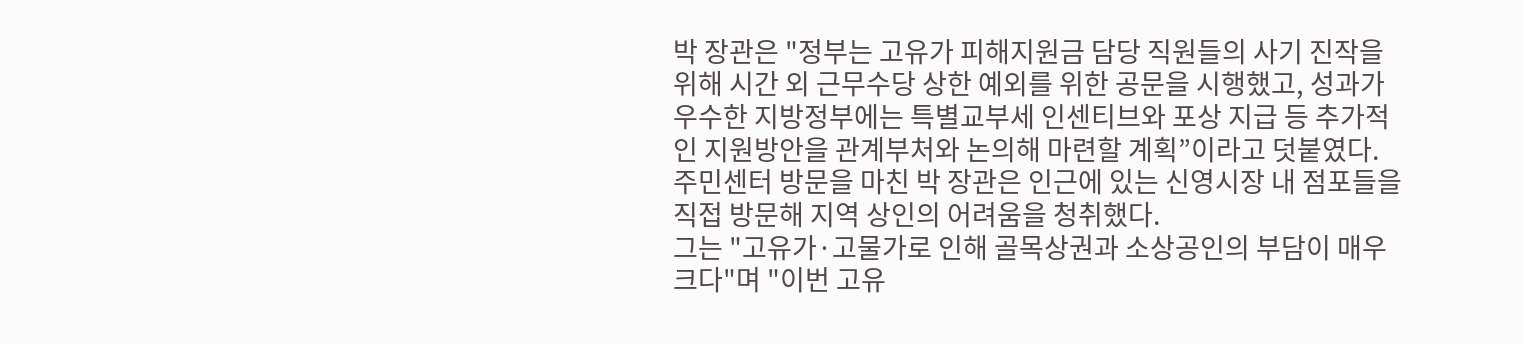박 장관은 "정부는 고유가 피해지원금 담당 직원들의 사기 진작을 위해 시간 외 근무수당 상한 예외를 위한 공문을 시행했고, 성과가 우수한 지방정부에는 특별교부세 인센티브와 포상 지급 등 추가적인 지원방안을 관계부처와 논의해 마련할 계획”이라고 덧붙였다.
주민센터 방문을 마친 박 장관은 인근에 있는 신영시장 내 점포들을 직접 방문해 지역 상인의 어려움을 청취했다.
그는 "고유가·고물가로 인해 골목상권과 소상공인의 부담이 매우 크다"며 "이번 고유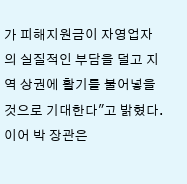가 피해지원금이 자영업자의 실질적인 부담을 덜고 지역 상권에 활기를 불어넣을 것으로 기대한다"고 밝혔다.
이어 박 장관은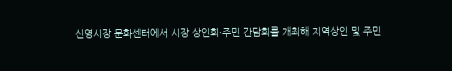신영시장 문화센터에서 시장 상인회·주민 간담회를 개최해 지역상인 및 주민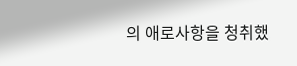의 애로사항을 청취했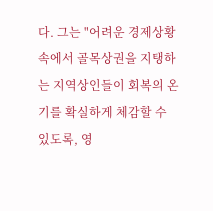다. 그는 "어려운 경제상황 속에서 골목상권을 지탱하는 지역상인들이 회복의 온기를 확실하게 체감할 수 있도록, 영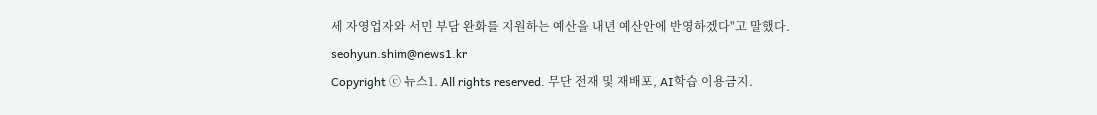세 자영업자와 서민 부담 완화를 지원하는 예산을 내년 예산안에 반영하겠다"고 말했다.
seohyun.shim@news1.kr
Copyright ⓒ 뉴스1. All rights reserved. 무단 전재 및 재배포, AI학습 이용금지.